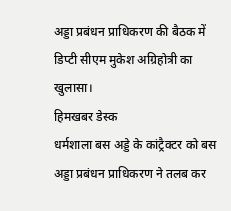अड्डा प्रबंधन प्राधिकरण की बैठक में डिप्टी सीएम मुकेश अग्रिहोत्री का खुलासा।
हिमखबर डेस्क
धर्मशाला बस अड्डे के कांट्रैक्टर को बस अड्डा प्रबंधन प्राधिकरण ने तलब कर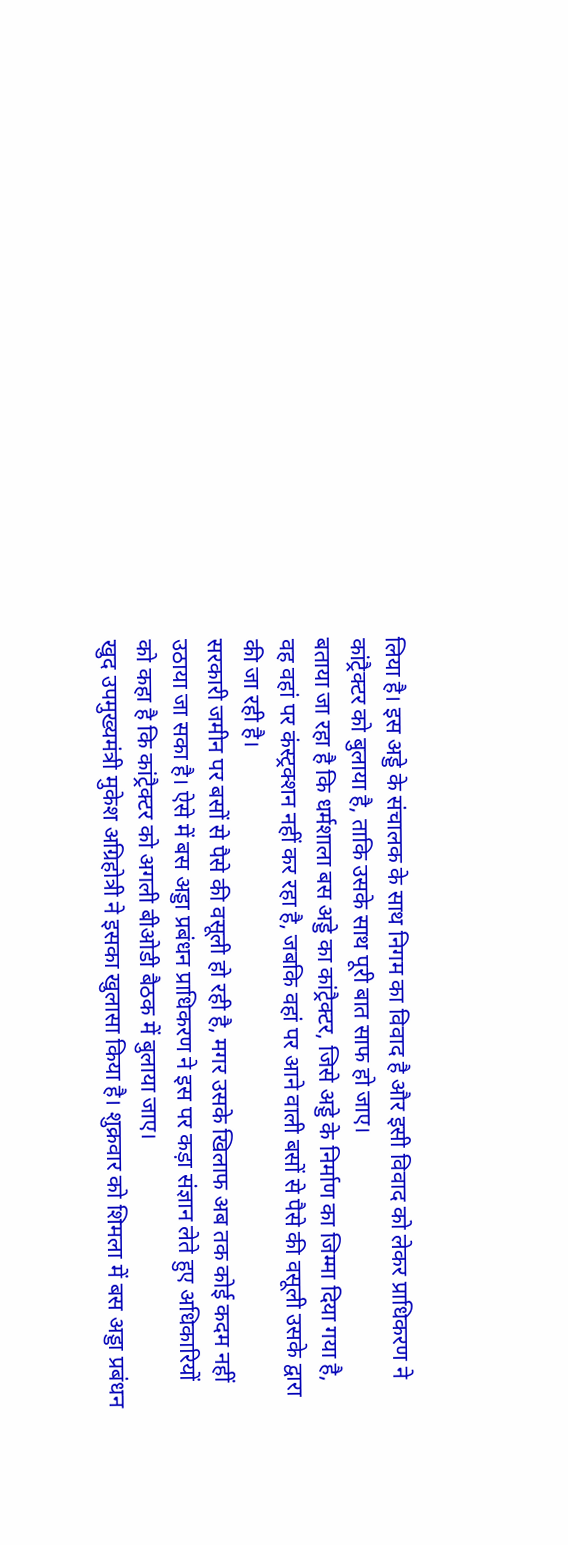लिया है। इस अड्डे के संचालक के साथ निगम का विवाद है और इसी विवाद को लेकर प्राधिकरण ने कांट्रैक्टर को बुलाया है, ताकि उसके साथ पूरी बात साफ हो जाए।
बताया जा रहा है कि धर्मशाला बस अड्डे का कांट्रैक्टर, जिसे अड्डे के निर्माण का जिम्मा दिया गया है, वह वहां पर कंस्ट्रक्शन नहीं कर रहा है, जबकि वहां पर आने वाली बसों से पैसे की वसूली उसके द्वारा की जा रही है।
सरकारी जमीन पर बसों से पैसे की वसूली हो रही है, मगर उसके खिलाफ अब तक कोई कदम नहीं उठाया जा सका है। ऐसे में बस अड्डा प्रबंधन प्राधिकरण ने इस पर कड़ा संज्ञान लेते हुए अधिकारियों को कहा है कि कांट्रैक्टर को अगली बीओडी बैठक में बुलाया जाए।
खुद उपमुख्यमंत्री मुकेश अग्रिहोत्री ने इसका खुलासा किया है। शुक्रवार को शिमला में बस अड्डा प्रबंधन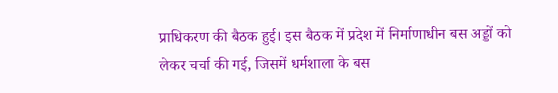प्राधिकरण की बैठक हुई। इस बैठक में प्रदेश में निर्माणाधीन बस अड्डों को लेकर चर्चा की गई, जिसमें धर्मशाला के बस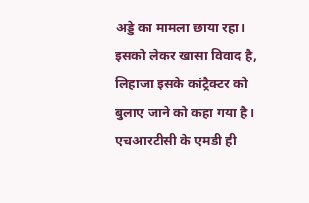अड्डे का मामला छाया रहा।
इसको लेकर खासा विवाद है, लिहाजा इसके कांट्रैक्टर को बुलाए जाने को कहा गया है। एचआरटीसी के एमडी ही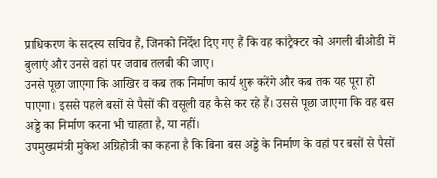प्राधिकरण के सदस्य सचिव हैं, जिनको निर्देश दिए गए हैं कि वह कांट्रैक्टर को अगली बीओडी में बुलाएं और उनसे वहां पर जवाब तलबी की जाए।
उनसे पूछा जाएगा कि आखिर व कब तक निर्माण कार्य शुरू करेंगे और कब तक यह पूरा हो पाएगा। इससे पहले बसों से पैसों की वसूली वह कैसे कर रहे हैं। उससे पूछा जाएगा कि वह बस अड्डे का निर्माण करना भी चाहता है, या नहीं।
उपमुख्यमंत्री मुकेश अग्रिहोत्री का कहना है कि बिना बस अड्डे के निर्माण के वहां पर बसों से पैसों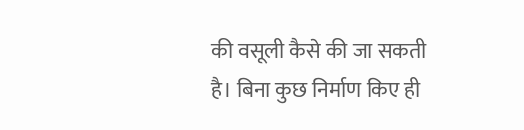की वसूली कैसे की जा सकती है। बिना कुछ निर्माण किए ही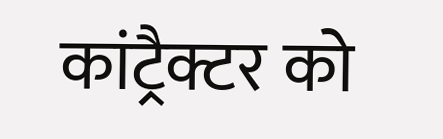कांट्रैक्टर को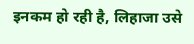इनकम हो रही है, लिहाजा उसे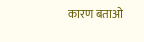कारण बताओ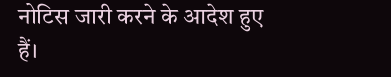नोटिस जारी करने के आदेश हुए हैं।